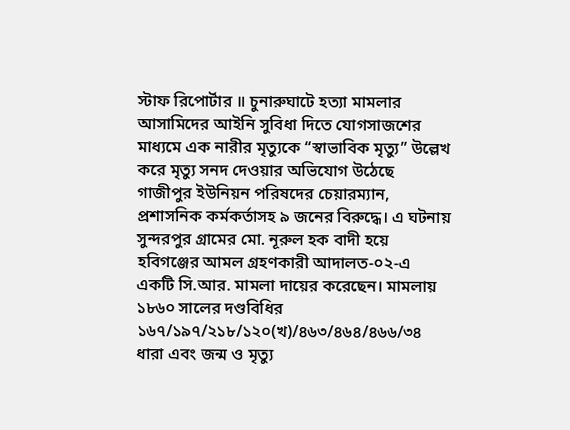স্টাফ রিপোর্টার ॥ চুনারুঘাটে হত্যা মামলার আসামিদের আইনি সুবিধা দিতে যোগসাজশের মাধ্যমে এক নারীর মৃত্যুকে “স্বাভাবিক মৃত্যু” উল্লেখ করে মৃত্যু সনদ দেওয়ার অভিযোগ উঠেছে গাজীপুর ইউনিয়ন পরিষদের চেয়ারম্যান, প্রশাসনিক কর্মকর্তাসহ ৯ জনের বিরুদ্ধে। এ ঘটনায় সুন্দরপুর গ্রামের মো. নূরুল হক বাদী হয়ে হবিগঞ্জের আমল গ্রহণকারী আদালত-০২-এ একটি সি.আর. মামলা দায়ের করেছেন। মামলায় ১৮৬০ সালের দণ্ডবিধির ১৬৭/১৯৭/২১৮/১২০(খ)/৪৬৩/৪৬৪/৪৬৬/৩৪ ধারা এবং জন্ম ও মৃত্যু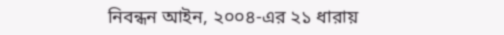নিবন্ধন আইন, ২০০৪-এর ২১ ধারায়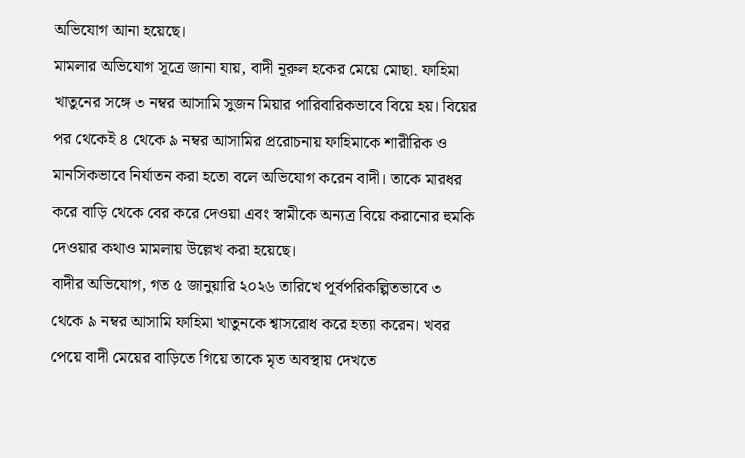অভিযোগ আনা হয়েছে।
মামলার অভিযোগ সূত্রে জানা যায়, বাদী নূরুল হকের মেয়ে মোছা. ফাহিমা খাতুনের সঙ্গে ৩ নম্বর আসামি সুজন মিয়ার পারিবারিকভাবে বিয়ে হয়। বিয়ের পর থেকেই ৪ থেকে ৯ নম্বর আসামির প্ররোচনায় ফাহিমাকে শারীরিক ও মানসিকভাবে নির্যাতন করা হতো বলে অভিযোগ করেন বাদী। তাকে মারধর করে বাড়ি থেকে বের করে দেওয়া এবং স্বামীকে অন্যত্র বিয়ে করানোর হুমকি দেওয়ার কথাও মামলায় উল্লেখ করা হয়েছে।
বাদীর অভিযোগ, গত ৫ জানুয়ারি ২০২৬ তারিখে পূর্বপরিকল্পিতভাবে ৩ থেকে ৯ নম্বর আসামি ফাহিমা খাতুনকে শ্বাসরোধ করে হত্যা করেন। খবর পেয়ে বাদী মেয়ের বাড়িতে গিয়ে তাকে মৃত অবস্থায় দেখতে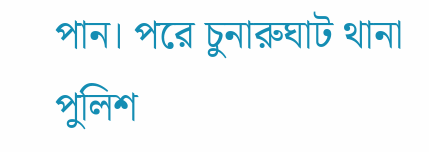পান। পরে চুনারুঘাট থানা পুলিশ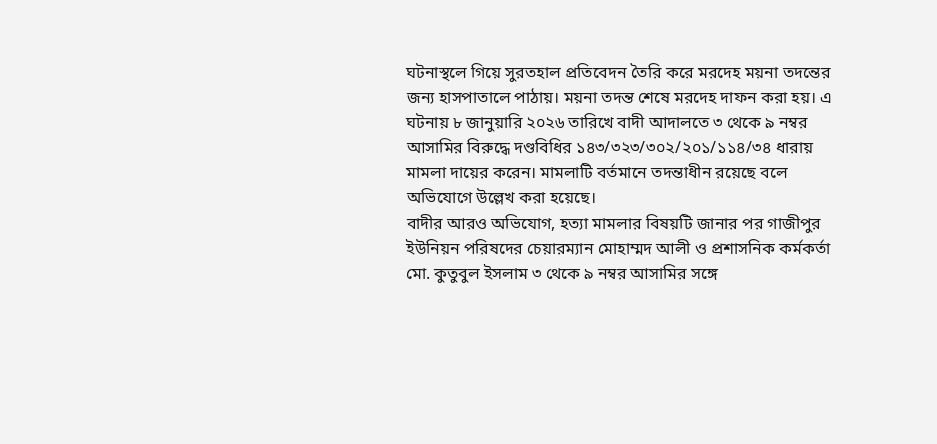ঘটনাস্থলে গিয়ে সুরতহাল প্রতিবেদন তৈরি করে মরদেহ ময়না তদন্তের জন্য হাসপাতালে পাঠায়। ময়না তদন্ত শেষে মরদেহ দাফন করা হয়। এ ঘটনায় ৮ জানুয়ারি ২০২৬ তারিখে বাদী আদালতে ৩ থেকে ৯ নম্বর আসামির বিরুদ্ধে দণ্ডবিধির ১৪৩/৩২৩/৩০২/২০১/১১৪/৩৪ ধারায় মামলা দায়ের করেন। মামলাটি বর্তমানে তদন্তাধীন রয়েছে বলে অভিযোগে উল্লেখ করা হয়েছে।
বাদীর আরও অভিযোগ, হত্যা মামলার বিষয়টি জানার পর গাজীপুর ইউনিয়ন পরিষদের চেয়ারম্যান মোহাম্মদ আলী ও প্রশাসনিক কর্মকর্তা মো. কুতুবুল ইসলাম ৩ থেকে ৯ নম্বর আসামির সঙ্গে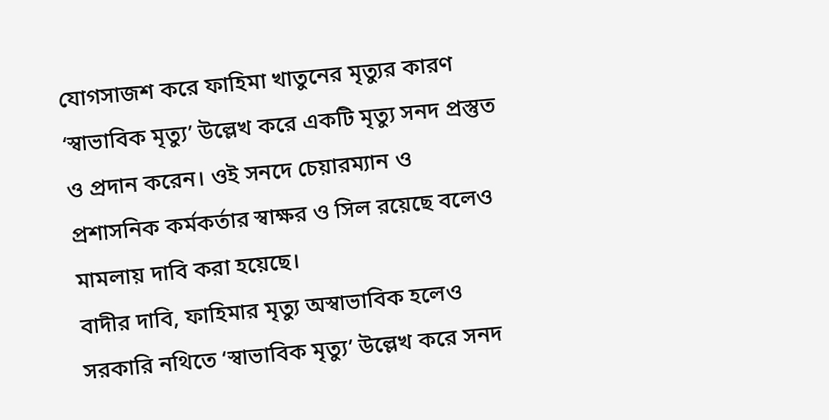যোগসাজশ করে ফাহিমা খাতুনের মৃত্যুর কারণ ‘স্বাভাবিক মৃত্যু’ উল্লেখ করে একটি মৃত্যু সনদ প্রস্তুত ও প্রদান করেন। ওই সনদে চেয়ারম্যান ও প্রশাসনিক কর্মকর্তার স্বাক্ষর ও সিল রয়েছে বলেও মামলায় দাবি করা হয়েছে।
বাদীর দাবি, ফাহিমার মৃত্যু অস্বাভাবিক হলেও সরকারি নথিতে ‘স্বাভাবিক মৃত্যু’ উল্লেখ করে সনদ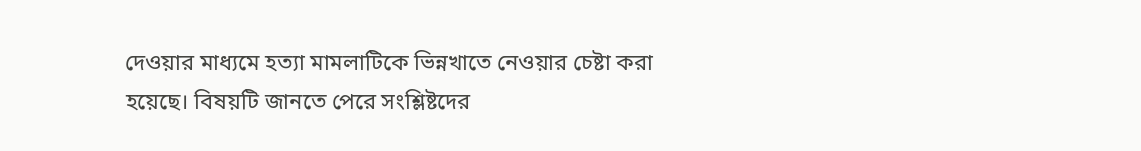দেওয়ার মাধ্যমে হত্যা মামলাটিকে ভিন্নখাতে নেওয়ার চেষ্টা করা হয়েছে। বিষয়টি জানতে পেরে সংশ্লিষ্টদের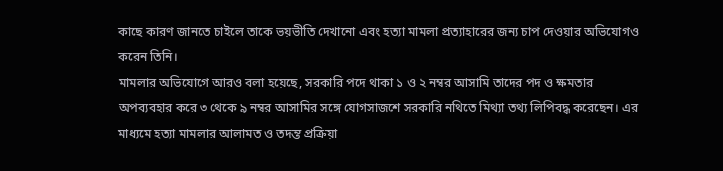কাছে কারণ জানতে চাইলে তাকে ভয়ভীতি দেখানো এবং হত্যা মামলা প্রত্যাহারের জন্য চাপ দেওয়ার অভিযোগও করেন তিনি।
মামলার অভিযোগে আরও বলা হয়েছে, সরকারি পদে থাকা ১ ও ২ নম্বর আসামি তাদের পদ ও ক্ষমতার অপব্যবহার করে ৩ থেকে ৯ নম্বর আসামির সঙ্গে যোগসাজশে সরকারি নথিতে মিথ্যা তথ্য লিপিবদ্ধ করেছেন। এর মাধ্যমে হত্যা মামলার আলামত ও তদন্ত প্রক্রিয়া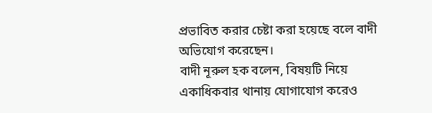প্রভাবিত করার চেষ্টা করা হয়েছে বলে বাদী অভিযোগ করেছেন।
বাদী নূরুল হক বলেন, বিষয়টি নিয়ে একাধিকবার থানায় যোগাযোগ করেও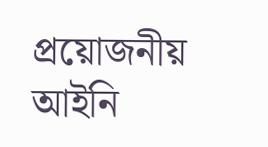প্রয়োজনীয় আইনি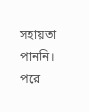সহায়তা পাননি। পরে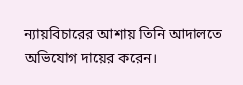ন্যায়বিচারের আশায় তিনি আদালতে অভিযোগ দায়ের করেন।